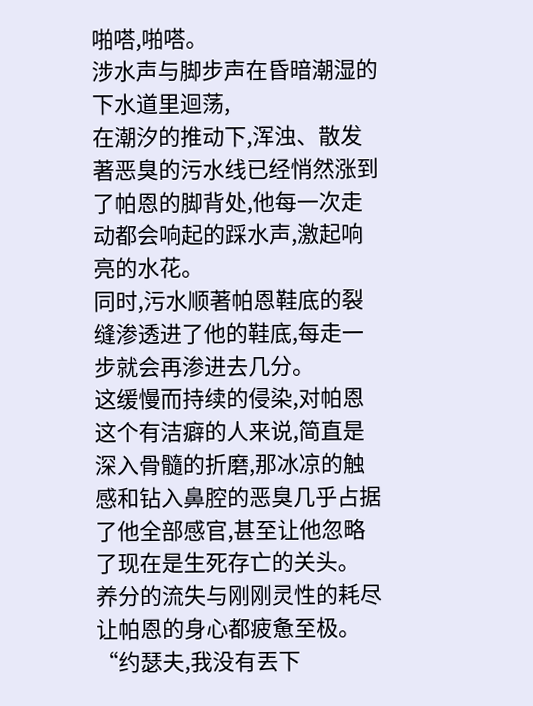啪嗒,啪嗒。
涉水声与脚步声在昏暗潮湿的下水道里迴荡,
在潮汐的推动下,浑浊、散发著恶臭的污水线已经悄然涨到了帕恩的脚背处,他每一次走动都会响起的踩水声,激起响亮的水花。
同时,污水顺著帕恩鞋底的裂缝渗透进了他的鞋底,每走一步就会再渗进去几分。
这缓慢而持续的侵染,对帕恩这个有洁癖的人来说,简直是深入骨髓的折磨,那冰凉的触感和钻入鼻腔的恶臭几乎占据了他全部感官,甚至让他忽略了现在是生死存亡的关头。
养分的流失与刚刚灵性的耗尽让帕恩的身心都疲惫至极。
“约瑟夫,我没有丟下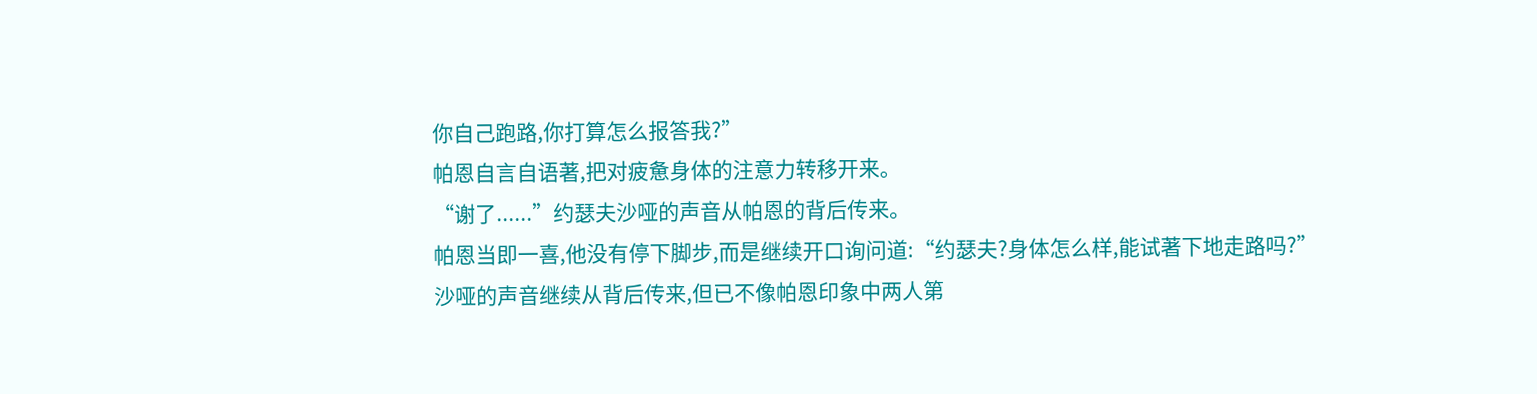你自己跑路,你打算怎么报答我?”
帕恩自言自语著,把对疲惫身体的注意力转移开来。
“谢了......”约瑟夫沙哑的声音从帕恩的背后传来。
帕恩当即一喜,他没有停下脚步,而是继续开口询问道:“约瑟夫?身体怎么样,能试著下地走路吗?”
沙哑的声音继续从背后传来,但已不像帕恩印象中两人第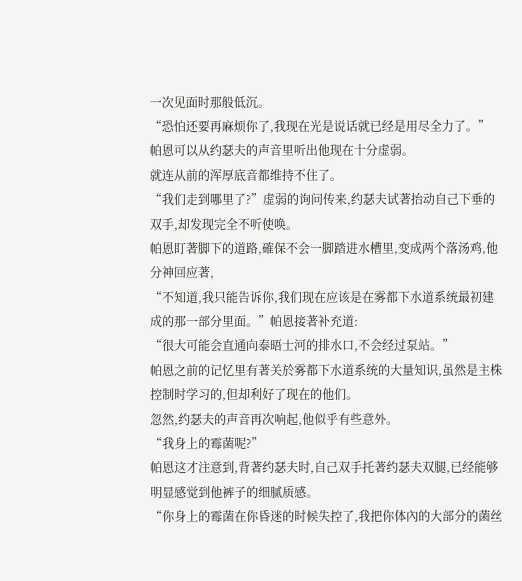一次见面时那般低沉。
“恐怕还要再麻烦你了,我现在光是说话就已经是用尽全力了。”
帕恩可以从约瑟夫的声音里听出他现在十分虚弱。
就连从前的浑厚底音都维持不住了。
“我们走到哪里了?”虚弱的询问传来,约瑟夫试著抬动自己下垂的双手,却发现完全不听使唤。
帕恩盯著脚下的道路,確保不会一脚踏进水槽里,变成两个落汤鸡,他分神回应著,
“不知道,我只能告诉你,我们现在应该是在雾都下水道系统最初建成的那一部分里面。”帕恩接著补充道:
“很大可能会直通向泰晤士河的排水口,不会经过泵站。”
帕恩之前的记忆里有著关於雾都下水道系统的大量知识,虽然是主株控制时学习的,但却利好了现在的他们。
忽然,约瑟夫的声音再次响起,他似乎有些意外。
“我身上的霉菌呢?”
帕恩这才注意到,背著约瑟夫时,自己双手托著约瑟夫双腿,已经能够明显感觉到他裤子的细腻质感。
“你身上的霉菌在你昏迷的时候失控了,我把你体內的大部分的菌丝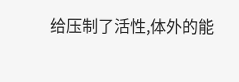给压制了活性,体外的能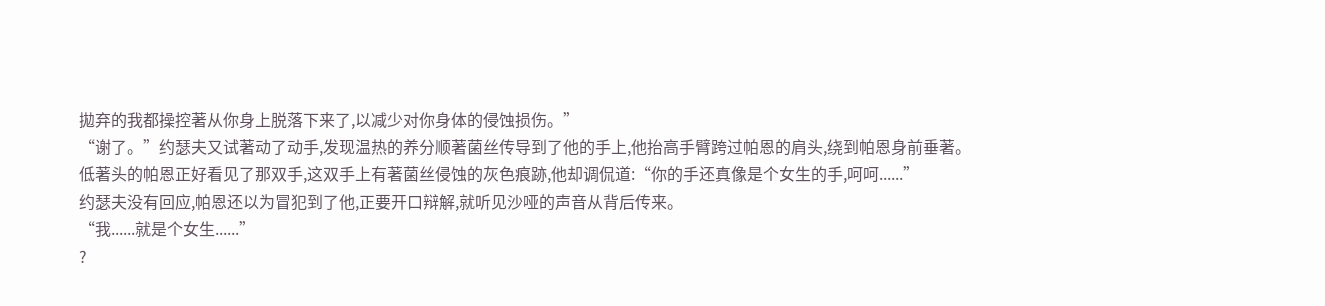拋弃的我都操控著从你身上脱落下来了,以减少对你身体的侵蚀损伤。”
“谢了。”约瑟夫又试著动了动手,发现温热的养分顺著菌丝传导到了他的手上,他抬高手臂跨过帕恩的肩头,绕到帕恩身前垂著。
低著头的帕恩正好看见了那双手,这双手上有著菌丝侵蚀的灰色痕跡,他却调侃道:“你的手还真像是个女生的手,呵呵......”
约瑟夫没有回应,帕恩还以为冒犯到了他,正要开口辩解,就听见沙哑的声音从背后传来。
“我......就是个女生......”
?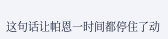这句话让帕恩一时间都停住了动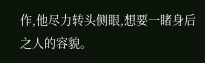作,他尽力转头侧眼,想要一睹身后之人的容貌。